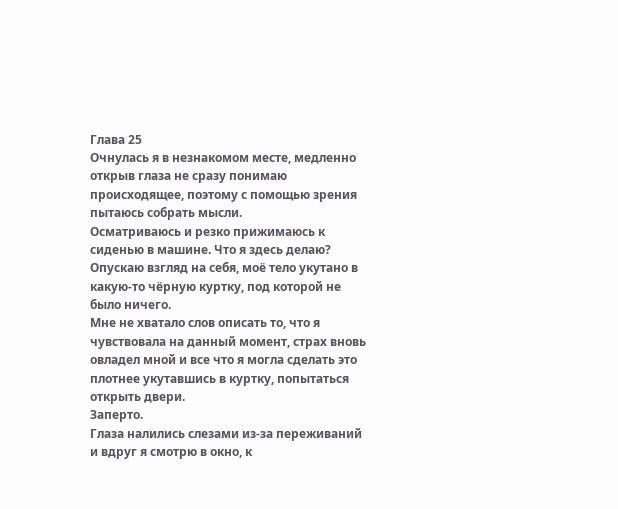Глава 25
Очнулась я в незнакомом месте, медленно открыв глаза не сразу понимаю происходящее, поэтому с помощью зрения пытаюсь собрать мысли.
Осматриваюсь и резко прижимаюсь к сиденью в машине. Что я здесь делаю? Опускаю взгляд на себя, моё тело укутано в какую-то чёрную куртку, под которой не было ничего.
Мне не хватало слов описать то, что я чувствовала на данный момент, страх вновь овладел мной и все что я могла сделать это плотнее укутавшись в куртку, попытаться открыть двери.
Заперто.
Глаза налились слезами из-за переживаний и вдруг я смотрю в окно, к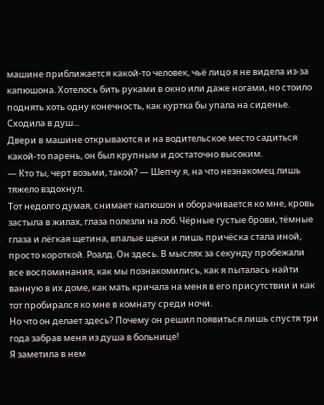машине приближается какой-то человек, чьё лицо я не видела из-за капюшона. Хотелось бить руками в окно или даже ногами, но стоило поднять хоть одну конечность, как куртка бы упала на сиденье.
Сходила в душ...
Двери в машине открываются и на водительское место садиться какой-то парень, он был крупным и достаточно высоким.
— Кто ты, черт возьми, такой? — Шепчу я, на что незнакомец лишь тяжело вздохнул.
Тот недолго думая, снимает капюшон и оборачивается ко мне, кровь застыла в жилах, глаза полезли на лоб. Чёрные густые брови, тёмные глаза и лёгкая щетина, впалые щеки и лишь причёска стала иной, просто короткой. Роалд. Он здесь. В мыслях за секунду пробежали все воспоминания, как мы познакомились, как я пыталась найти ванную в их доме, как мать кричала на меня в его присутствии и как тот пробирался ко мне в комнату среди ночи.
Но что он делает здесь? Почему он решил появиться лишь спустя три года забрав меня из душа в больнице!
Я заметила в нем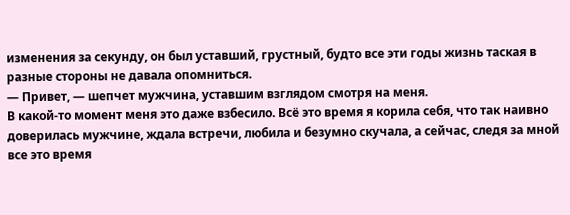изменения за секунду, он был уставший, грустный, будто все эти годы жизнь таская в разные стороны не давала опомниться.
— Привет, — шепчет мужчина, уставшим взглядом смотря на меня.
В какой-то момент меня это даже взбесило. Всё это время я корила себя, что так наивно доверилась мужчине, ждала встречи, любила и безумно скучала, а сейчас, следя за мной все это время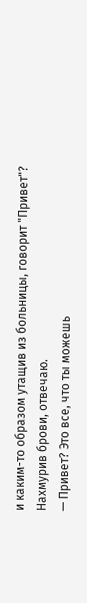и каким-то образом утащив из больницы, говорит "Привет"?
Нахмурив брови, отвечаю.
— Привет? Это все, что ты можешь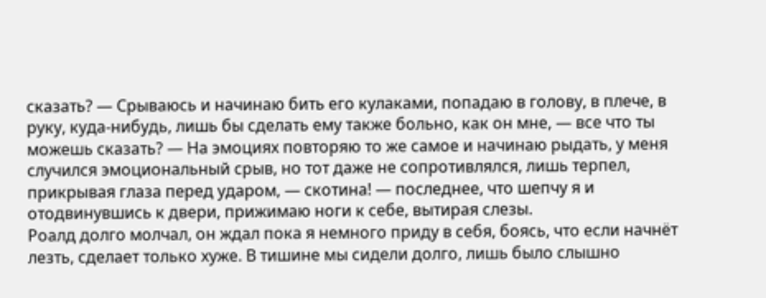сказать? — Срываюсь и начинаю бить его кулаками, попадаю в голову, в плече, в руку, куда-нибудь, лишь бы сделать ему также больно, как он мне, — все что ты можешь сказать? — На эмоциях повторяю то же самое и начинаю рыдать, у меня случился эмоциональный срыв, но тот даже не сопротивлялся, лишь терпел, прикрывая глаза перед ударом, — скотина! — последнее, что шепчу я и отодвинувшись к двери, прижимаю ноги к себе, вытирая слезы.
Роалд долго молчал, он ждал пока я немного приду в себя, боясь, что если начнёт лезть, сделает только хуже. В тишине мы сидели долго, лишь было слышно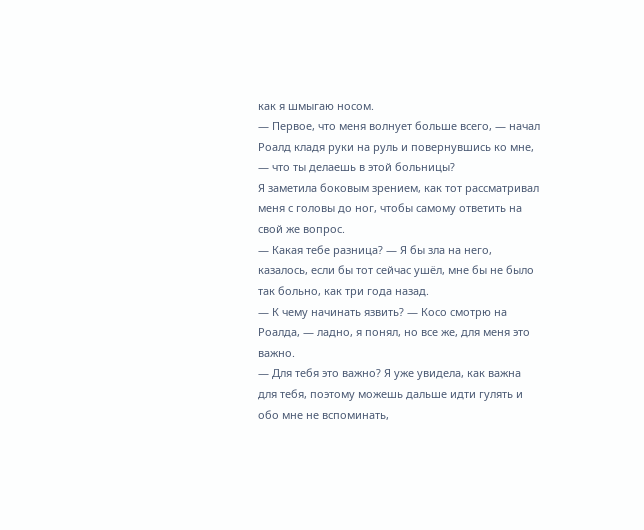как я шмыгаю носом.
— Первое, что меня волнует больше всего, — начал Роалд кладя руки на руль и повернувшись ко мне, — что ты делаешь в этой больницы?
Я заметила боковым зрением, как тот рассматривал меня с головы до ног, чтобы самому ответить на свой же вопрос.
— Какая тебе разница? — Я бы зла на него, казалось, если бы тот сейчас ушёл, мне бы не было так больно, как три года назад.
— К чему начинать язвить? — Косо смотрю на Роалда, — ладно, я понял, но все же, для меня это важно.
— Для тебя это важно? Я уже увидела, как важна для тебя, поэтому можешь дальше идти гулять и обо мне не вспоминать,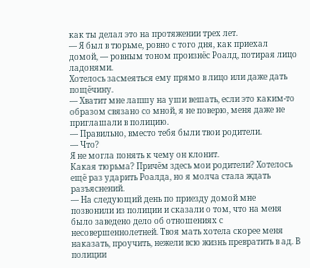как ты делал это на протяжении трех лет.
— Я был в тюрьме, ровно с того дня, как приехал домой, — ровным тоном произнёс Роалд, потирая лицо ладонями.
Хотелось засмеяться ему прямо в лицо или даже дать пощёчину.
— Хватит мне лапшу на уши вешать, если это каким-то образом связано со мной, я не поверю, меня даже не приглашали в полицию.
— Правильно, вместо тебя были твои родители.
— Что?
Я не могла понять к чему он клонит.
Какая тюрьма? Причём здесь мои родители? Хотелось ещё раз ударить Роалда, но я молча стала ждать разъяснений.
— На следующий день по приезду домой мне позвонили из полиции и сказали о том, что на меня было заведено дело об отношениях с несовершеннолетней. Твоя мать хотела скорее меня наказать, проучить, нежели всю жизнь превратить в ад. В полиции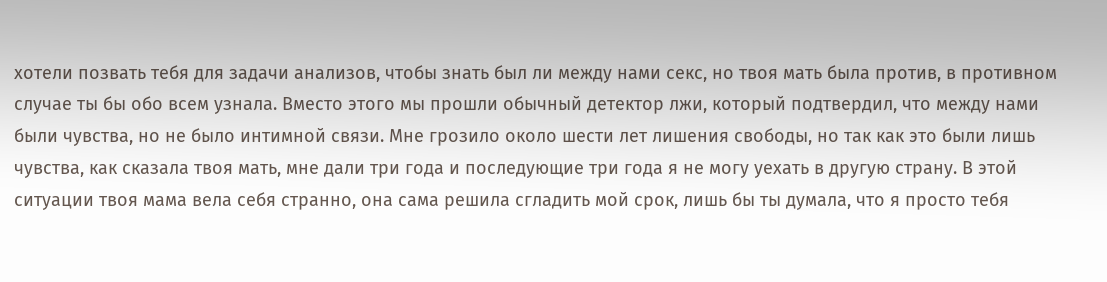хотели позвать тебя для задачи анализов, чтобы знать был ли между нами секс, но твоя мать была против, в противном случае ты бы обо всем узнала. Вместо этого мы прошли обычный детектор лжи, который подтвердил, что между нами были чувства, но не было интимной связи. Мне грозило около шести лет лишения свободы, но так как это были лишь чувства, как сказала твоя мать, мне дали три года и последующие три года я не могу уехать в другую страну. В этой ситуации твоя мама вела себя странно, она сама решила сгладить мой срок, лишь бы ты думала, что я просто тебя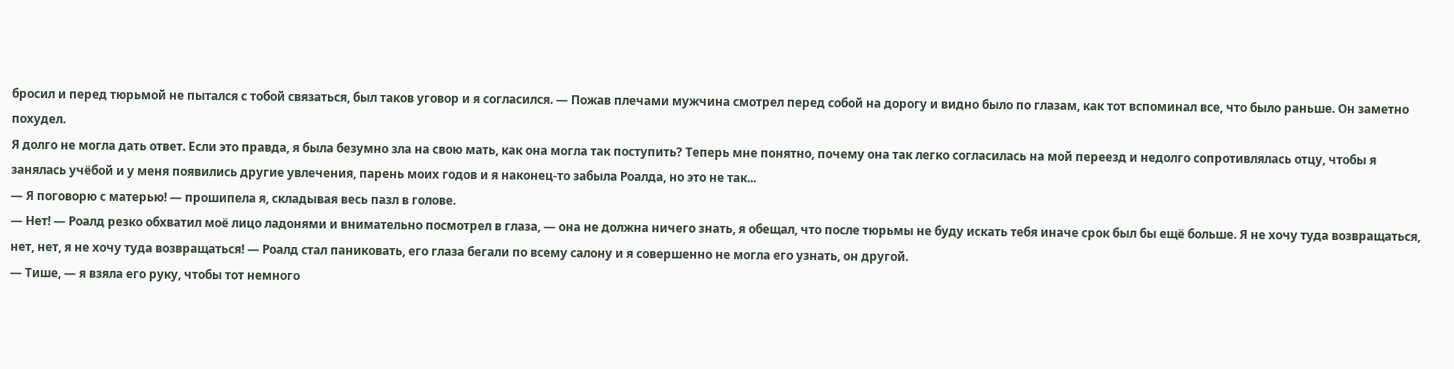бросил и перед тюрьмой не пытался с тобой связаться, был таков уговор и я согласился. — Пожав плечами мужчина смотрел перед собой на дорогу и видно было по глазам, как тот вспоминал все, что было раньше. Он заметно похудел.
Я долго не могла дать ответ. Если это правда, я была безумно зла на свою мать, как она могла так поступить? Теперь мне понятно, почему она так легко согласилась на мой переезд и недолго сопротивлялась отцу, чтобы я занялась учёбой и у меня появились другие увлечения, парень моих годов и я наконец-то забыла Роалда, но это не так...
— Я поговорю с матерью! — прошипела я, складывая весь пазл в голове.
— Нет! — Роалд резко обхватил моё лицо ладонями и внимательно посмотрел в глаза, — она не должна ничего знать, я обещал, что после тюрьмы не буду искать тебя иначе срок был бы ещё больше. Я не хочу туда возвращаться, нет, нет, я не хочу туда возвращаться! — Роалд стал паниковать, его глаза бегали по всему салону и я совершенно не могла его узнать, он другой.
— Тише, — я взяла его руку, чтобы тот немного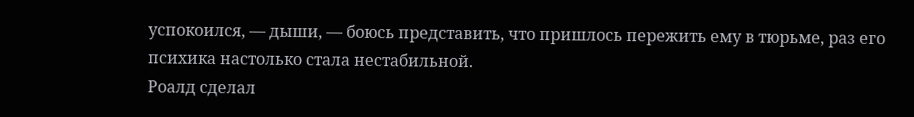успокоился, — дыши, — боюсь представить, что пришлось пережить ему в тюрьме, раз его психика настолько стала нестабильной.
Роалд сделал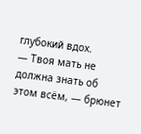глубокий вдох.
— Твоя мать не должна знать об этом всём, — брюнет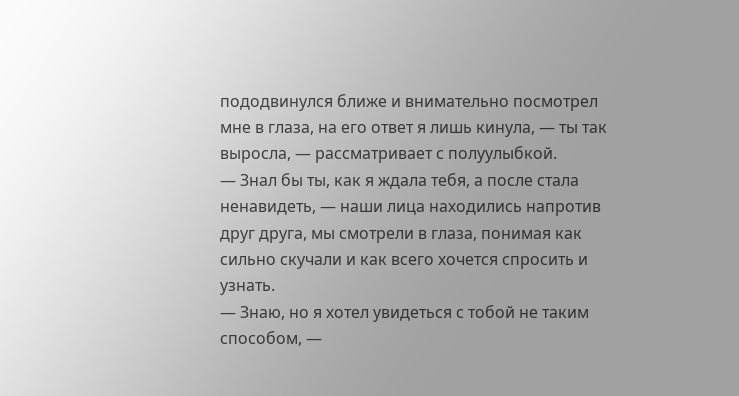пододвинулся ближе и внимательно посмотрел мне в глаза, на его ответ я лишь кинула, — ты так выросла, — рассматривает с полуулыбкой.
— Знал бы ты, как я ждала тебя, а после стала ненавидеть, — наши лица находились напротив друг друга, мы смотрели в глаза, понимая как сильно скучали и как всего хочется спросить и узнать.
— Знаю, но я хотел увидеться с тобой не таким способом, —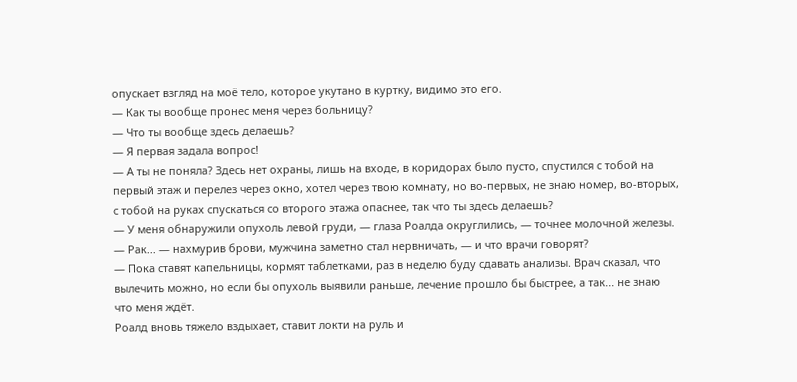опускает взгляд на моё тело, которое укутано в куртку, видимо это его.
— Как ты вообще пронес меня через больницу?
— Что ты вообще здесь делаешь?
— Я первая задала вопрос!
— А ты не поняла? Здесь нет охраны, лишь на входе, в коридорах было пусто, спустился с тобой на первый этаж и перелез через окно, хотел через твою комнату, но во-первых, не знаю номер, во-вторых, с тобой на руках спускаться со второго этажа опаснее, так что ты здесь делаешь?
— У меня обнаружили опухоль левой груди, — глаза Роалда округлились, — точнее молочной железы.
— Рак... — нахмурив брови, мужчина заметно стал нервничать, — и что врачи говорят?
— Пока ставят капельницы, кормят таблетками, раз в неделю буду сдавать анализы. Врач сказал, что вылечить можно, но если бы опухоль выявили раньше, лечение прошло бы быстрее, а так... не знаю что меня ждёт.
Роалд вновь тяжело вздыхает, ставит локти на руль и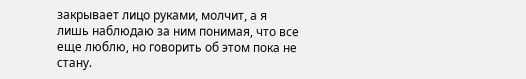закрывает лицо руками, молчит, а я лишь наблюдаю за ним понимая, что все еще люблю, но говорить об этом пока не стану.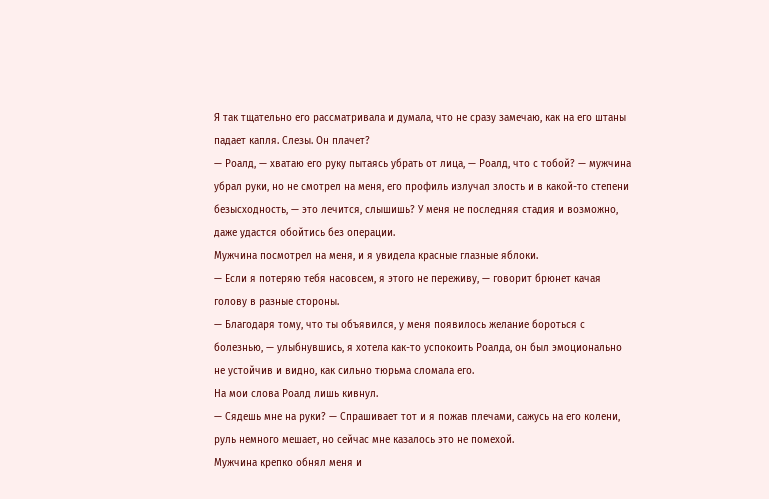Я так тщательно его рассматривала и думала, что не сразу замечаю, как на его штаны падает капля. Слезы. Он плачет?
— Роалд, — хватаю его руку пытаясь убрать от лица, — Роалд, что с тобой? — мужчина убрал руки, но не смотрел на меня, его профиль излучал злость и в какой-то степени безысходность, — это лечится, слышишь? У меня не последняя стадия и возможно, даже удастся обойтись без операции.
Мужчина посмотрел на меня, и я увидела красные глазные яблоки.
— Если я потеряю тебя насовсем, я этого не переживу, — говорит брюнет качая голову в разные стороны.
— Благодаря тому, что ты объявился, у меня появилось желание бороться с болезнью, — улыбнувшись, я хотела как-то успокоить Роалда, он был эмоционально не устойчив и видно, как сильно тюрьма сломала его.
На мои слова Роалд лишь кивнул.
— Сядешь мне на руки? — Спрашивает тот и я пожав плечами, сажусь на его колени, руль немного мешает, но сейчас мне казалось это не помехой.
Мужчина крепко обнял меня и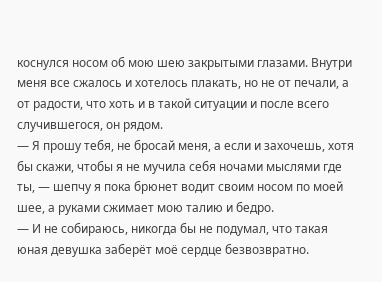коснулся носом об мою шею закрытыми глазами. Внутри меня все сжалось и хотелось плакать, но не от печали, а от радости, что хоть и в такой ситуации и после всего случившегося, он рядом.
— Я прошу тебя, не бросай меня, а если и захочешь, хотя бы скажи, чтобы я не мучила себя ночами мыслями где ты, — шепчу я пока брюнет водит своим носом по моей шее, а руками сжимает мою талию и бедро.
— И не собираюсь, никогда бы не подумал, что такая юная девушка заберёт моё сердце безвозвратно.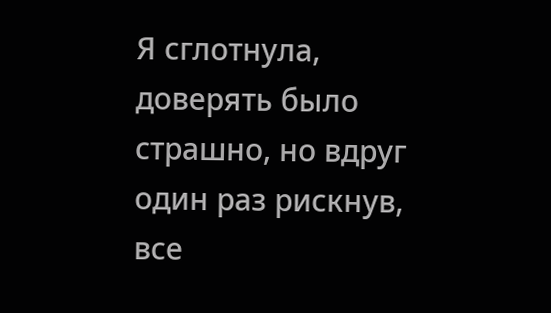Я сглотнула, доверять было страшно, но вдруг один раз рискнув, все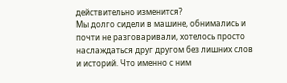действительно изменится?
Мы долго сидели в машине, обнимались и почти не разговаривали, хотелось просто наслаждаться друг другом без лишних слов и историй. Что именно с ним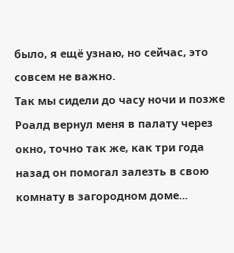было, я ещё узнаю, но сейчас, это совсем не важно.
Так мы сидели до часу ночи и позже Роалд вернул меня в палату через окно, точно так же, как три года назад он помогал залезть в свою комнату в загородном доме...